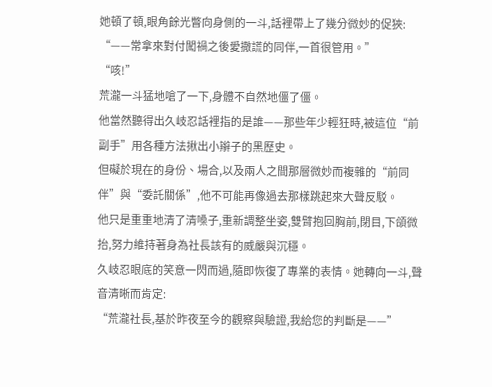她頓了頓,眼角餘光瞥向身側的一斗,話裡帶上了幾分微妙的促狹:
“——常拿來對付闖禍之後愛撒謊的同伴,一首很管用。”
“咳!”
荒瀧一斗猛地嗆了一下,身體不自然地僵了僵。
他當然聽得出久岐忍話裡指的是誰——那些年少輕狂時,被這位“前副手”用各種方法揪出小辮子的黑歷史。
但礙於現在的身份、場合,以及兩人之間那層微妙而複雜的“前同伴”與“委託關係”,他不可能再像過去那樣跳起來大聲反駁。
他只是重重地清了清嗓子,重新調整坐姿,雙臂抱回胸前,閉目,下頜微抬,努力維持著身為社長該有的威嚴與沉穩。
久岐忍眼底的笑意一閃而過,隨即恢復了專業的表情。她轉向一斗,聲音清晰而肯定:
“荒瀧社長,基於昨夜至今的觀察與驗證,我給您的判斷是——”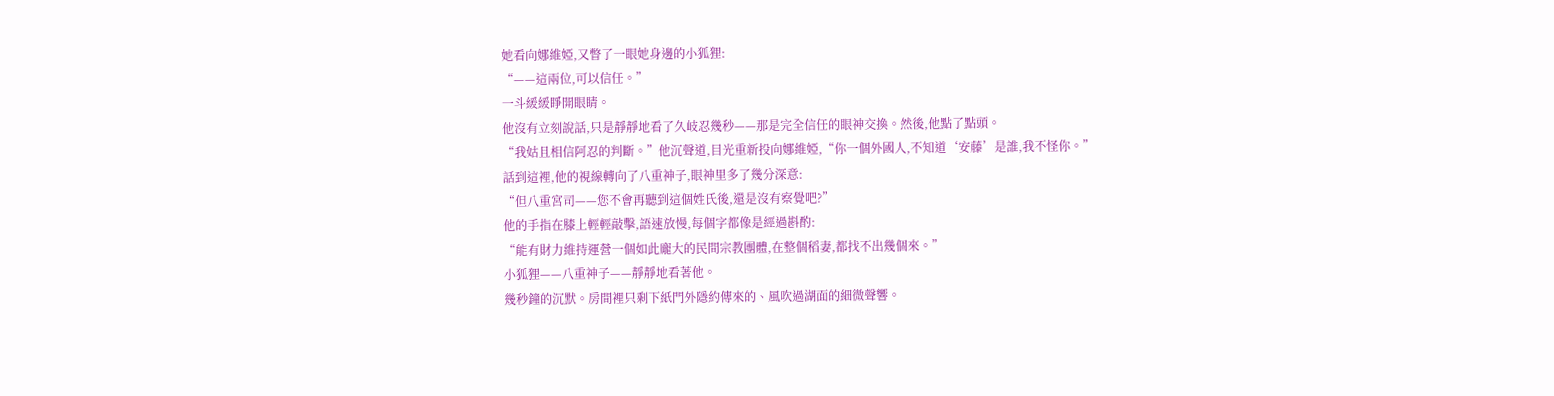她看向娜維婭,又瞥了一眼她身邊的小狐狸:
“——這兩位,可以信任。”
一斗緩緩睜開眼睛。
他沒有立刻說話,只是靜靜地看了久岐忍幾秒——那是完全信任的眼神交換。然後,他點了點頭。
“我姑且相信阿忍的判斷。”他沉聲道,目光重新投向娜維婭,“你一個外國人,不知道‘安藤’是誰,我不怪你。”
話到這裡,他的視線轉向了八重神子,眼神里多了幾分深意:
“但八重宮司——您不會再聽到這個姓氏後,還是沒有察覺吧?”
他的手指在膝上輕輕敲擊,語速放慢,每個字都像是經過斟酌:
“能有財力維持運營一個如此龐大的民間宗教團體,在整個稻妻,都找不出幾個來。”
小狐狸——八重神子——靜靜地看著他。
幾秒鐘的沉默。房間裡只剩下紙門外隱約傳來的、風吹過湖面的細微聲響。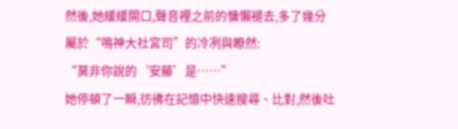然後,她緩緩開口,聲音裡之前的慵懶褪去,多了幾分屬於“鳴神大社宮司”的冷冽與瞭然:
“莫非你說的‘安藤’是……”
她停頓了一瞬,彷彿在記憶中快速搜尋、比對,然後吐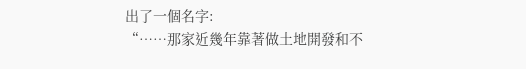出了一個名字:
“……那家近幾年靠著做土地開發和不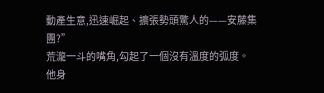動產生意,迅速崛起、擴張勢頭驚人的——安藤集團?”
荒瀧一斗的嘴角,勾起了一個沒有溫度的弧度。
他身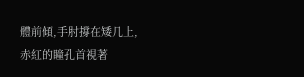體前傾,手肘撐在矮几上,赤紅的瞳孔首視著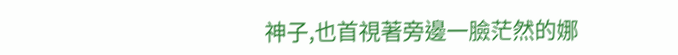神子,也首視著旁邊一臉茫然的娜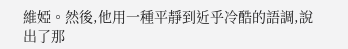維婭。然後,他用一種平靜到近乎冷酷的語調,說出了那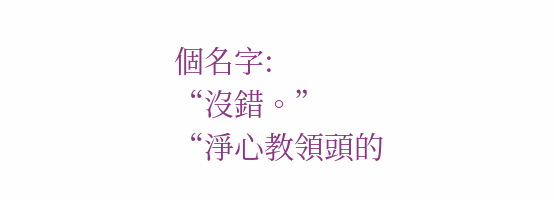個名字:
“沒錯。”
“淨心教領頭的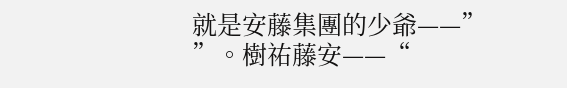就是安藤集團的少爺——”
”。樹祐藤安——“